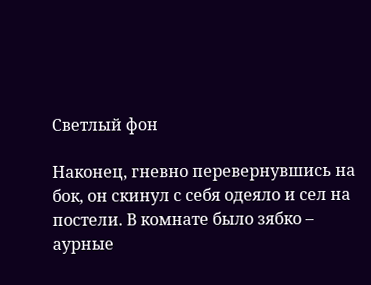Светлый фон

Наконец, гневно перевернувшись на бок, он скинул с себя одеяло и сел на постели. В комнате было зябко – аурные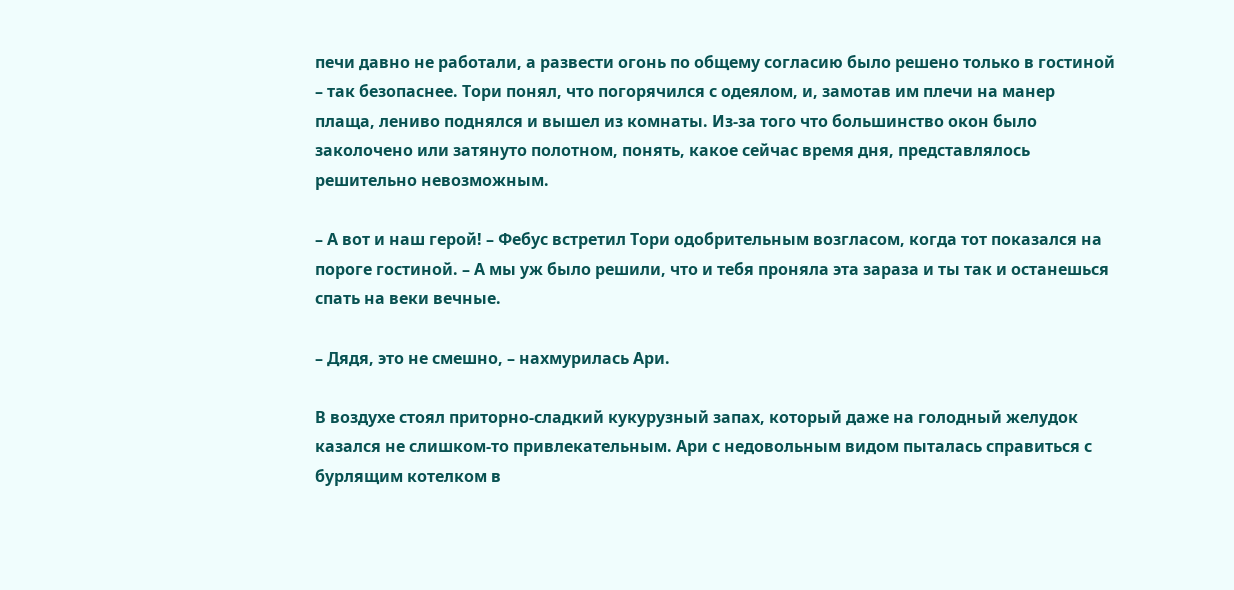печи давно не работали, а развести огонь по общему согласию было решено только в гостиной – так безопаснее. Тори понял, что погорячился с одеялом, и, замотав им плечи на манер плаща, лениво поднялся и вышел из комнаты. Из-за того что большинство окон было заколочено или затянуто полотном, понять, какое сейчас время дня, представлялось решительно невозможным.

– А вот и наш герой! – Фебус встретил Тори одобрительным возгласом, когда тот показался на пороге гостиной. – А мы уж было решили, что и тебя проняла эта зараза и ты так и останешься спать на веки вечные.

– Дядя, это не смешно, – нахмурилась Ари.

В воздухе стоял приторно-сладкий кукурузный запах, который даже на голодный желудок казался не слишком-то привлекательным. Ари с недовольным видом пыталась справиться с бурлящим котелком в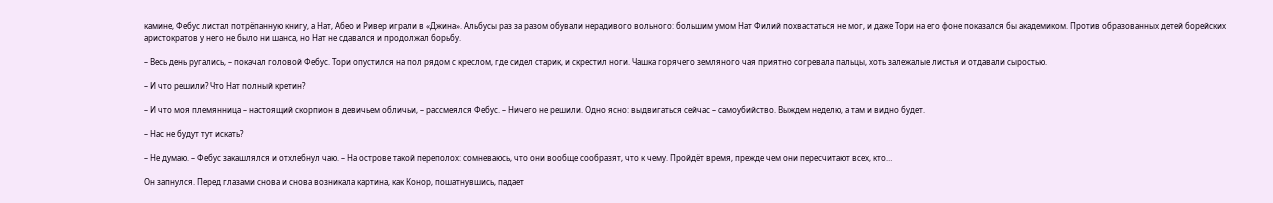камине, Фебус листал потрёпанную книгу, а Нат, Абео и Ривер играли в «Джина». Альбусы раз за разом обували нерадивого вольного: большим умом Нат Филий похвастаться не мог, и даже Тори на его фоне показался бы академиком. Против образованных детей борейских аристократов у него не было ни шанса, но Нат не сдавался и продолжал борьбу.

– Весь день ругались, – покачал головой Фебус. Тори опустился на пол рядом с креслом, где сидел старик, и скрестил ноги. Чашка горячего земляного чая приятно согревала пальцы, хоть залежалые листья и отдавали сыростью.

– И что решили? Что Нат полный кретин?

– И что моя племянница – настоящий скорпион в девичьем обличьи, – рассмеялся Фебус. – Ничего не решили. Одно ясно: выдвигаться сейчас – самоубийство. Выждем неделю, а там и видно будет.

– Нас не будут тут искать?

– Не думаю. – Фебус закашлялся и отхлебнул чаю. – На острове такой переполох: сомневаюсь, что они вообще сообразят, что к чему. Пройдёт время, прежде чем они пересчитают всех, кто…

Он запнулся. Перед глазами снова и снова возникала картина, как Конор, пошатнувшись, падает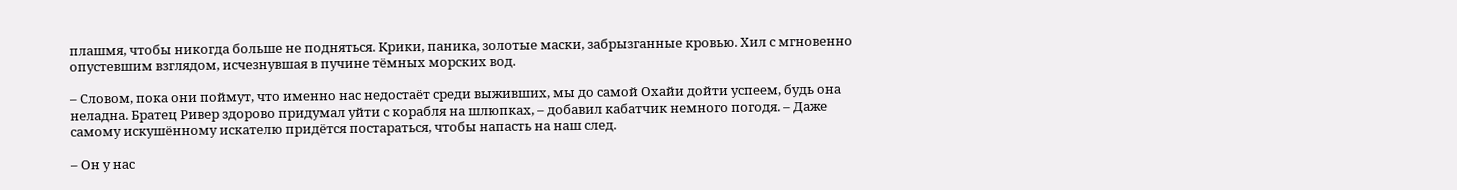плашмя, чтобы никогда больше не подняться. Крики, паника, золотые маски, забрызганные кровью. Хил с мгновенно опустевшим взглядом, исчезнувшая в пучине тёмных морских вод.

– Словом, пока они поймут, что именно нас недостаёт среди выживших, мы до самой Охайи дойти успеем, будь она неладна. Братец Ривер здорово придумал уйти с корабля на шлюпках, – добавил кабатчик немного погодя. – Даже самому искушённому искателю придётся постараться, чтобы напасть на наш след.

– Он у нас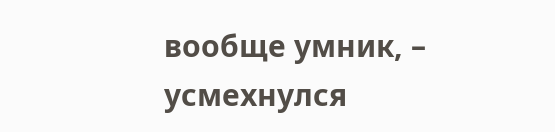вообще умник, – усмехнулся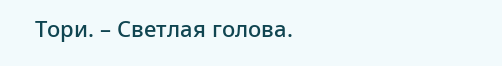Тори. – Светлая голова.